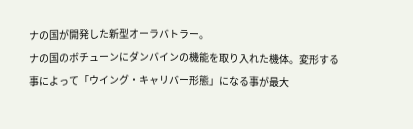ナの国が開発した新型オーラバトラー。
ナの国のボチューンにダンバインの機能を取り入れた機体。変形する事によって「ウイング・キャリバー形態」になる事が最大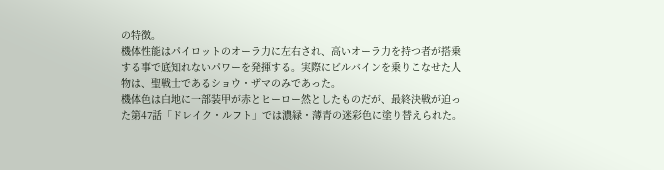の特徴。
機体性能はパイロットのオーラ力に左右され、高いオーラ力を持つ者が搭乗する事で底知れないパワーを発揮する。実際にビルバインを乗りこなせた人物は、聖戦士であるショウ・ザマのみであった。
機体色は白地に一部装甲が赤とヒーロー然としたものだが、最終決戦が迫った第47話「ドレイク・ルフト」では濃緑・薄青の迷彩色に塗り替えられた。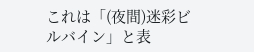これは「(夜間)迷彩ビルバイン」と表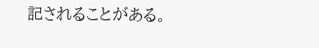記されることがある。